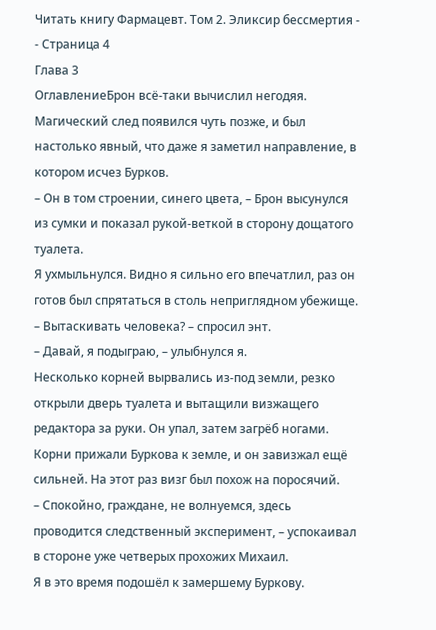Читать книгу Фармацевт. Том 2. Эликсир бессмертия - - Страница 4
Глава 3
ОглавлениеБрон всё-таки вычислил негодяя. Магический след появился чуть позже, и был настолько явный, что даже я заметил направление, в котором исчез Бурков.
– Он в том строении, синего цвета, – Брон высунулся из сумки и показал рукой-веткой в сторону дощатого туалета.
Я ухмыльнулся. Видно я сильно его впечатлил, раз он готов был спрятаться в столь неприглядном убежище.
– Вытаскивать человека? – спросил энт.
– Давай, я подыграю, – улыбнулся я.
Несколько корней вырвались из-под земли, резко открыли дверь туалета и вытащили визжащего редактора за руки. Он упал, затем загрёб ногами.
Корни прижали Буркова к земле, и он завизжал ещё сильней. На этот раз визг был похож на поросячий.
– Спокойно, граждане, не волнуемся, здесь проводится следственный эксперимент, – успокаивал в стороне уже четверых прохожих Михаил.
Я в это время подошёл к замершему Буркову.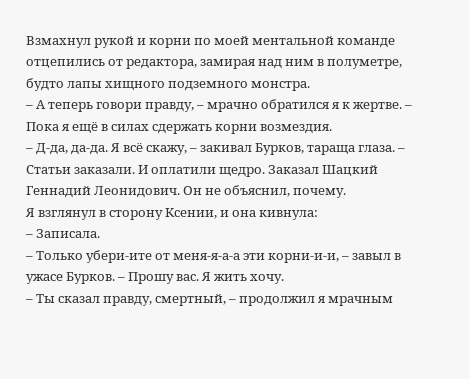Взмахнул рукой и корни по моей ментальной команде отцепились от редактора, замирая над ним в полуметре, будто лапы хищного подземного монстра.
– А теперь говори правду, – мрачно обратился я к жертве. – Пока я ещё в силах сдержать корни возмездия.
– Д-да, да-да. Я всё скажу, – закивал Бурков, тараща глаза. – Статьи заказали. И оплатили щедро. Заказал Шацкий Геннадий Леонидович. Он не объяснил, почему.
Я взглянул в сторону Ксении, и она кивнула:
– Записала.
– Только убери-ите от меня-я-а-а эти корни-и-и, – завыл в ужасе Бурков. – Прошу вас. Я жить хочу.
– Ты сказал правду, смертный, – продолжил я мрачным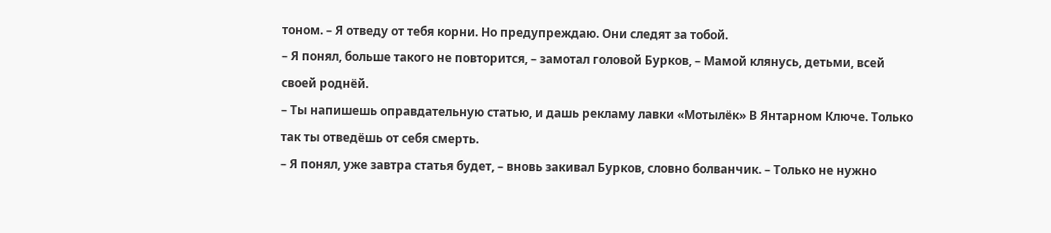тоном. – Я отведу от тебя корни. Но предупреждаю. Они следят за тобой.
– Я понял, больше такого не повторится, – замотал головой Бурков, – Мамой клянусь, детьми, всей своей роднёй.
– Ты напишешь оправдательную статью, и дашь рекламу лавки «Мотылёк» В Янтарном Ключе. Только так ты отведёшь от себя смерть.
– Я понял, уже завтра статья будет, – вновь закивал Бурков, словно болванчик. – Только не нужно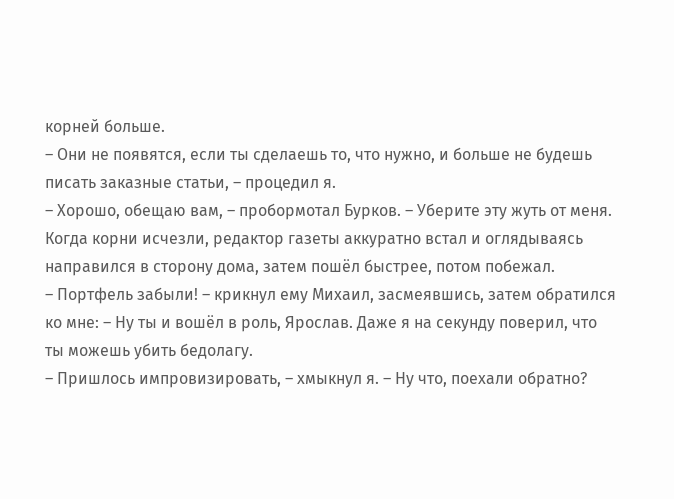корней больше.
– Они не появятся, если ты сделаешь то, что нужно, и больше не будешь писать заказные статьи, – процедил я.
– Хорошо, обещаю вам, – пробормотал Бурков. – Уберите эту жуть от меня.
Когда корни исчезли, редактор газеты аккуратно встал и оглядываясь направился в сторону дома, затем пошёл быстрее, потом побежал.
– Портфель забыли! – крикнул ему Михаил, засмеявшись, затем обратился ко мне: – Ну ты и вошёл в роль, Ярослав. Даже я на секунду поверил, что ты можешь убить бедолагу.
– Пришлось импровизировать, – хмыкнул я. – Ну что, поехали обратно?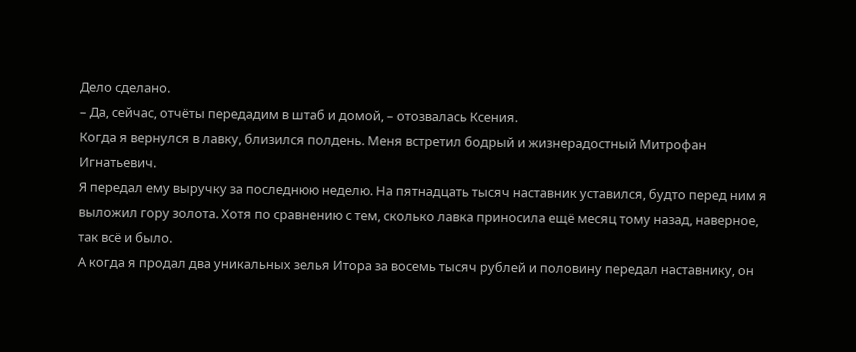Дело сделано.
– Да, сейчас, отчёты передадим в штаб и домой, – отозвалась Ксения.
Когда я вернулся в лавку, близился полдень. Меня встретил бодрый и жизнерадостный Митрофан Игнатьевич.
Я передал ему выручку за последнюю неделю. На пятнадцать тысяч наставник уставился, будто перед ним я выложил гору золота. Хотя по сравнению с тем, сколько лавка приносила ещё месяц тому назад, наверное, так всё и было.
А когда я продал два уникальных зелья Итора за восемь тысяч рублей и половину передал наставнику, он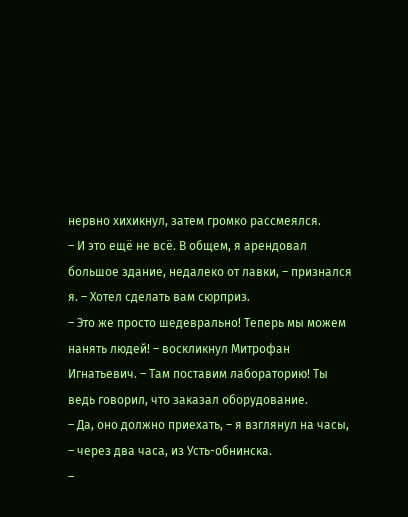нервно хихикнул, затем громко рассмеялся.
– И это ещё не всё. В общем, я арендовал большое здание, недалеко от лавки, – признался я. – Хотел сделать вам сюрприз.
– Это же просто шедеврально! Теперь мы можем нанять людей! – воскликнул Митрофан Игнатьевич. – Там поставим лабораторию! Ты ведь говорил, что заказал оборудование.
– Да, оно должно приехать, – я взглянул на часы, – через два часа, из Усть-обнинска.
–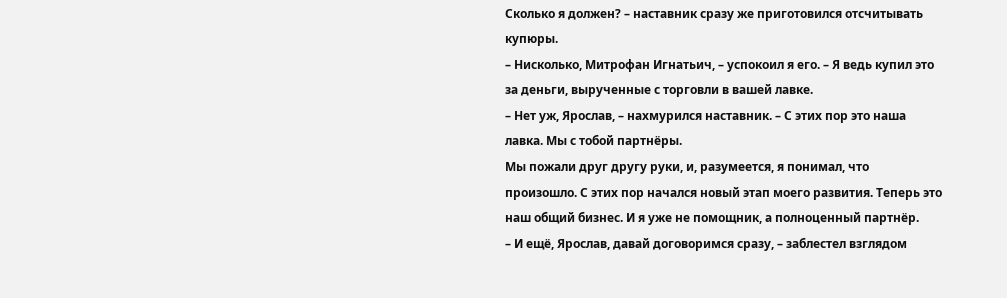Сколько я должен? – наставник сразу же приготовился отсчитывать купюры.
– Нисколько, Митрофан Игнатьич, – успокоил я его. – Я ведь купил это за деньги, вырученные с торговли в вашей лавке.
– Нет уж, Ярослав, – нахмурился наставник. – С этих пор это наша лавка. Мы с тобой партнёры.
Мы пожали друг другу руки, и, разумеется, я понимал, что произошло. С этих пор начался новый этап моего развития. Теперь это наш общий бизнес. И я уже не помощник, а полноценный партнёр.
– И ещё, Ярослав, давай договоримся сразу, – заблестел взглядом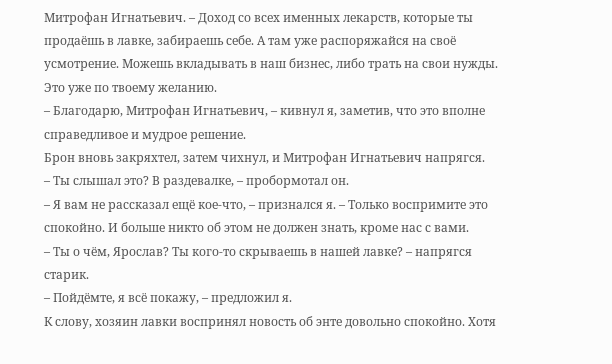Митрофан Игнатьевич. – Доход со всех именных лекарств, которые ты продаёшь в лавке, забираешь себе. А там уже распоряжайся на своё усмотрение. Можешь вкладывать в наш бизнес, либо трать на свои нужды. Это уже по твоему желанию.
– Благодарю, Митрофан Игнатьевич, – кивнул я, заметив, что это вполне справедливое и мудрое решение.
Брон вновь закряхтел, затем чихнул, и Митрофан Игнатьевич напрягся.
– Ты слышал это? В раздевалке, – пробормотал он.
– Я вам не рассказал ещё кое-что, – признался я. – Только воспримите это спокойно. И больше никто об этом не должен знать, кроме нас с вами.
– Ты о чём, Ярослав? Ты кого-то скрываешь в нашей лавке? – напрягся старик.
– Пойдёмте, я всё покажу, – предложил я.
К слову, хозяин лавки воспринял новость об энте довольно спокойно. Хотя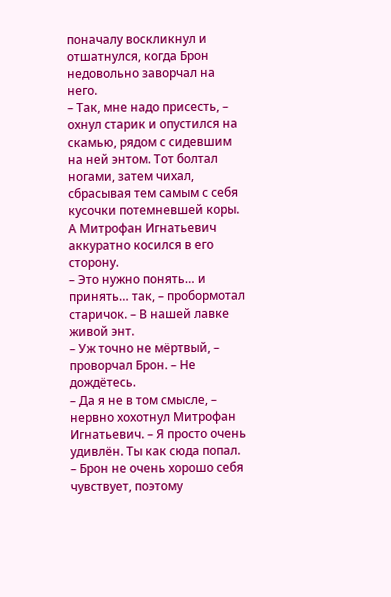поначалу воскликнул и отшатнулся, когда Брон недовольно заворчал на него.
– Так, мне надо присесть, – охнул старик и опустился на скамью, рядом с сидевшим на ней энтом. Тот болтал ногами, затем чихал, сбрасывая тем самым с себя кусочки потемневшей коры. А Митрофан Игнатьевич аккуратно косился в его сторону.
– Это нужно понять… и принять… так, – пробормотал старичок. – В нашей лавке живой энт.
– Уж точно не мёртвый, – проворчал Брон. – Не дождётесь.
– Да я не в том смысле, – нервно хохотнул Митрофан Игнатьевич. – Я просто очень удивлён. Ты как сюда попал.
– Брон не очень хорошо себя чувствует, поэтому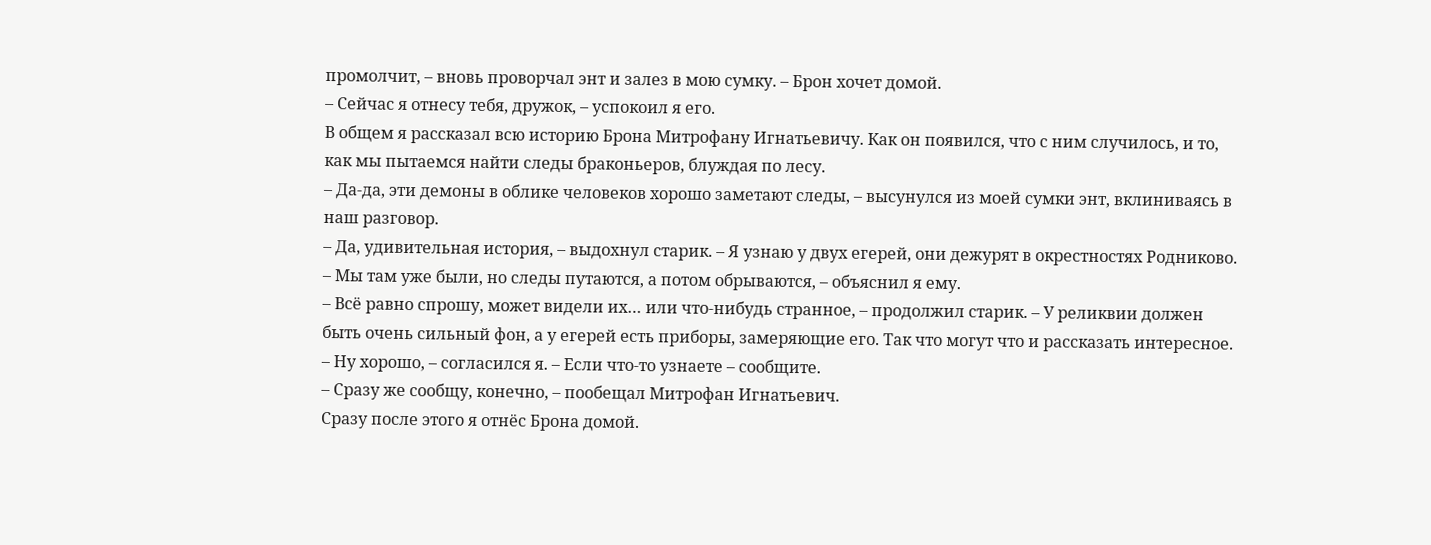промолчит, – вновь проворчал энт и залез в мою сумку. – Брон хочет домой.
– Сейчас я отнесу тебя, дружок, – успокоил я его.
В общем я рассказал всю историю Брона Митрофану Игнатьевичу. Как он появился, что с ним случилось, и то, как мы пытаемся найти следы браконьеров, блуждая по лесу.
– Да-да, эти демоны в облике человеков хорошо заметают следы, – высунулся из моей сумки энт, вклиниваясь в наш разговор.
– Да, удивительная история, – выдохнул старик. – Я узнаю у двух егерей, они дежурят в окрестностях Родниково.
– Мы там уже были, но следы путаются, а потом обрываются, – объяснил я ему.
– Всё равно спрошу, может видели их… или что-нибудь странное, – продолжил старик. – У реликвии должен быть очень сильный фон, а у егерей есть приборы, замеряющие его. Так что могут что и рассказать интересное.
– Ну хорошо, – согласился я. – Если что-то узнаете – сообщите.
– Сразу же сообщу, конечно, – пообещал Митрофан Игнатьевич.
Сразу после этого я отнёс Брона домой.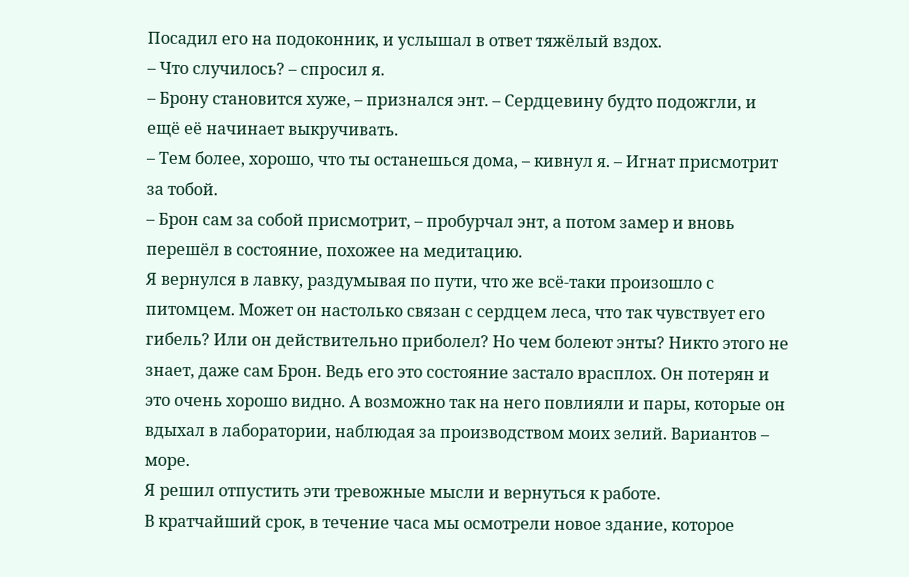Посадил его на подоконник, и услышал в ответ тяжёлый вздох.
– Что случилось? – спросил я.
– Брону становится хуже, – признался энт. – Сердцевину будто подожгли, и ещё её начинает выкручивать.
– Тем более, хорошо, что ты останешься дома, – кивнул я. – Игнат присмотрит за тобой.
– Брон сам за собой присмотрит, – пробурчал энт, а потом замер и вновь перешёл в состояние, похожее на медитацию.
Я вернулся в лавку, раздумывая по пути, что же всё-таки произошло с питомцем. Может он настолько связан с сердцем леса, что так чувствует его гибель? Или он действительно приболел? Но чем болеют энты? Никто этого не знает, даже сам Брон. Ведь его это состояние застало врасплох. Он потерян и это очень хорошо видно. А возможно так на него повлияли и пары, которые он вдыхал в лаборатории, наблюдая за производством моих зелий. Вариантов – море.
Я решил отпустить эти тревожные мысли и вернуться к работе.
В кратчайший срок, в течение часа мы осмотрели новое здание, которое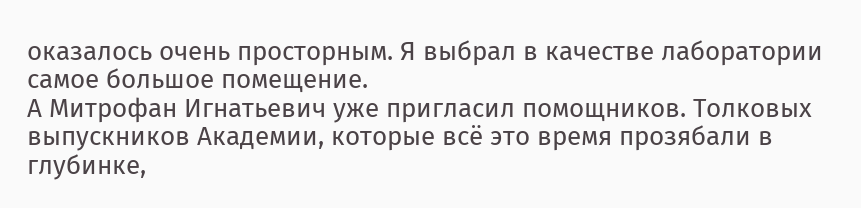оказалось очень просторным. Я выбрал в качестве лаборатории самое большое помещение.
А Митрофан Игнатьевич уже пригласил помощников. Толковых выпускников Академии, которые всё это время прозябали в глубинке,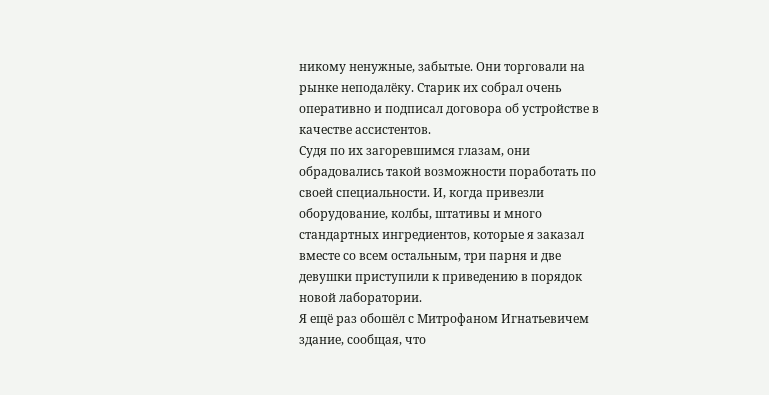никому ненужные, забытые. Они торговали на рынке неподалёку. Старик их собрал очень оперативно и подписал договора об устройстве в качестве ассистентов.
Судя по их загоревшимся глазам, они обрадовались такой возможности поработать по своей специальности. И, когда привезли оборудование, колбы, штативы и много стандартных ингредиентов, которые я заказал вместе со всем остальным, три парня и две девушки приступили к приведению в порядок новой лаборатории.
Я ещё раз обошёл с Митрофаном Игнатьевичем здание, сообщая, что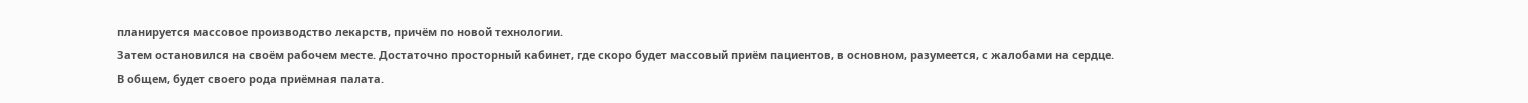планируется массовое производство лекарств, причём по новой технологии.
Затем остановился на своём рабочем месте. Достаточно просторный кабинет, где скоро будет массовый приём пациентов, в основном, разумеется, с жалобами на сердце.
В общем, будет своего рода приёмная палата.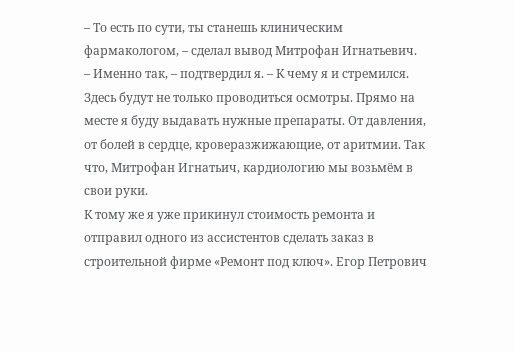– То есть по сути, ты станешь клиническим фармакологом, – сделал вывод Митрофан Игнатьевич.
– Именно так, – подтвердил я. – К чему я и стремился. Здесь будут не только проводиться осмотры. Прямо на месте я буду выдавать нужные препараты. От давления, от болей в сердце, кроверазжижающие, от аритмии. Так что, Митрофан Игнатьич, кардиологию мы возьмём в свои руки.
К тому же я уже прикинул стоимость ремонта и отправил одного из ассистентов сделать заказ в строительной фирме «Ремонт под ключ». Егор Петрович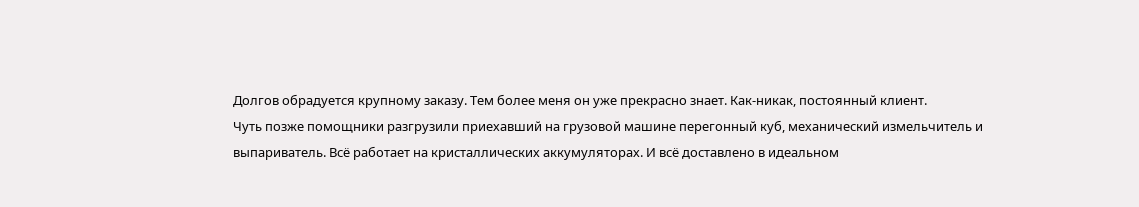Долгов обрадуется крупному заказу. Тем более меня он уже прекрасно знает. Как-никак, постоянный клиент.
Чуть позже помощники разгрузили приехавший на грузовой машине перегонный куб, механический измельчитель и выпариватель. Всё работает на кристаллических аккумуляторах. И всё доставлено в идеальном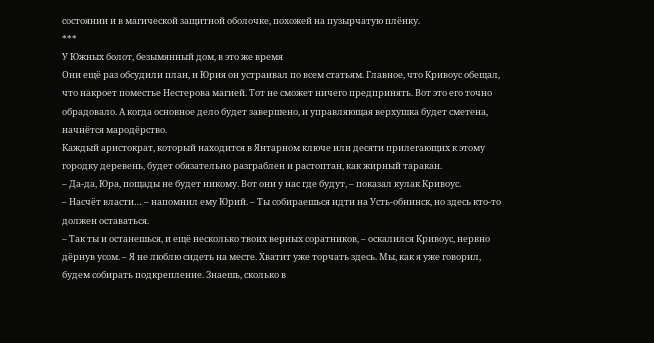состоянии и в магической защитной оболочке, похожей на пузырчатую плёнку.
***
У Южных болот, безымянный дом, в это же время
Они ещё раз обсудили план, и Юрия он устраивал по всем статьям. Главное, что Кривоус обещал, что накроет поместье Нестерова магией. Тот не сможет ничего предпринять. Вот это его точно обрадовало. А когда основное дело будет завершено, и управляющая верхушка будет сметена, начнётся мародёрство.
Каждый аристократ, который находится в Янтарном ключе или десяти прилегающих к этому городку деревень, будет обязательно разграблен и растоптан, как жирный таракан.
– Да-да, Юра, пощады не будет никому. Вот они у нас где будут, – показал кулак Кривоус.
– Насчёт власти… – напомнил ему Юрий. – Ты собираешься идти на Усть-обнинск, но здесь кто-то должен оставаться.
– Так ты и останешься, и ещё несколько твоих верных соратников, – оскалился Кривоус, нервно дёрнув усом. – Я не люблю сидеть на месте. Хватит уже торчать здесь. Мы, как я уже говорил, будем собирать подкрепление. Знаешь, сколько в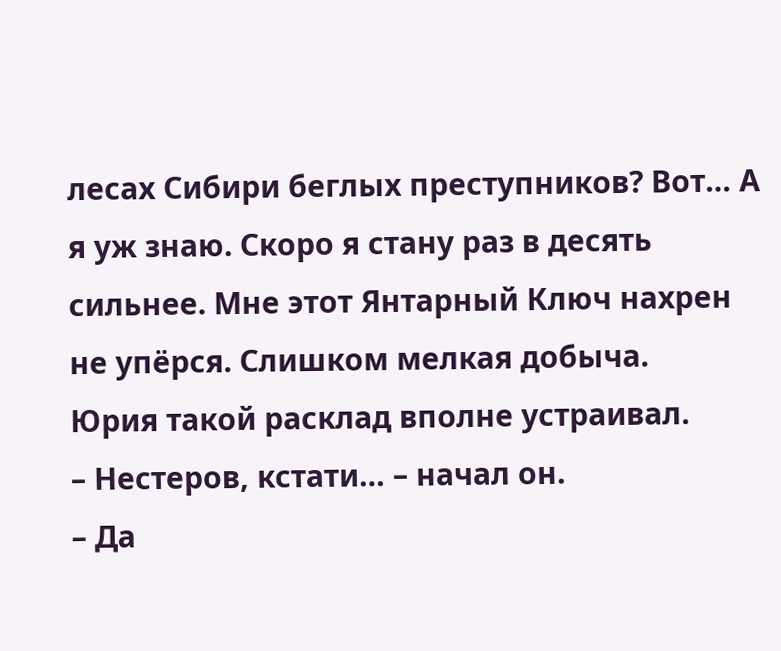лесах Сибири беглых преступников? Вот… А я уж знаю. Скоро я стану раз в десять сильнее. Мне этот Янтарный Ключ нахрен не упёрся. Слишком мелкая добыча.
Юрия такой расклад вполне устраивал.
– Нестеров, кстати… – начал он.
– Да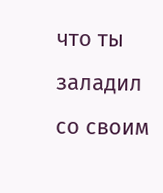что ты заладил со своим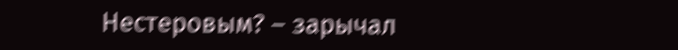Нестеровым? – зарычал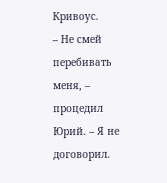Кривоус.
– Не смей перебивать меня, – процедил Юрий. – Я не договорил.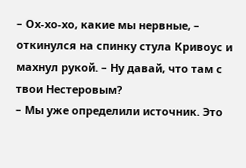– Ох-хо-хо, какие мы нервные, – откинулся на спинку стула Кривоус и махнул рукой. – Ну давай, что там с твои Нестеровым?
– Мы уже определили источник. Это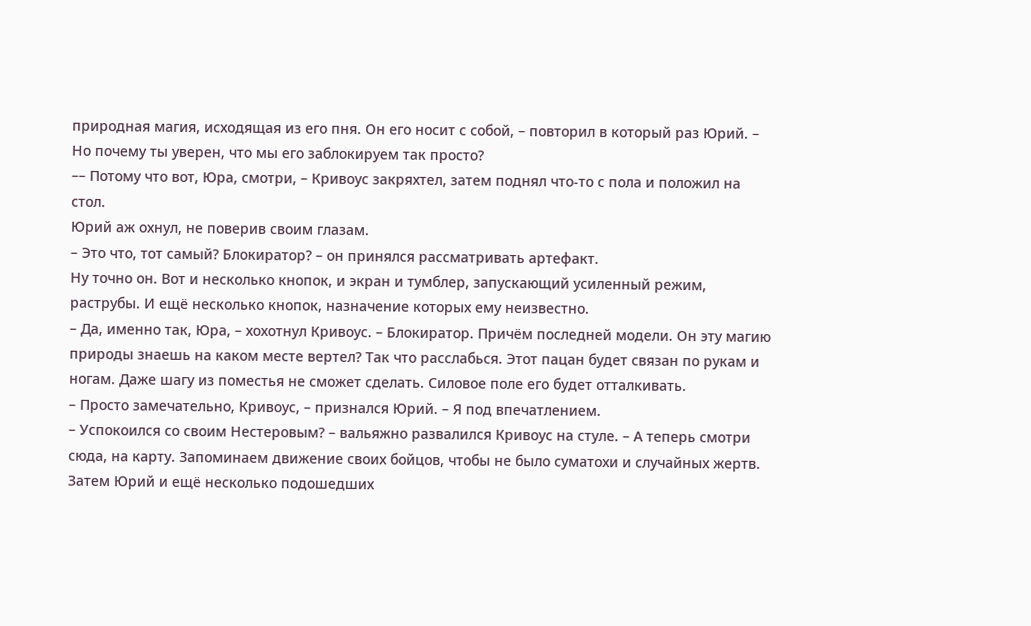природная магия, исходящая из его пня. Он его носит с собой, – повторил в который раз Юрий. – Но почему ты уверен, что мы его заблокируем так просто?
–– Потому что вот, Юра, смотри, – Кривоус закряхтел, затем поднял что-то с пола и положил на стол.
Юрий аж охнул, не поверив своим глазам.
– Это что, тот самый? Блокиратор? – он принялся рассматривать артефакт.
Ну точно он. Вот и несколько кнопок, и экран и тумблер, запускающий усиленный режим, раструбы. И ещё несколько кнопок, назначение которых ему неизвестно.
– Да, именно так, Юра, – хохотнул Кривоус. – Блокиратор. Причём последней модели. Он эту магию природы знаешь на каком месте вертел? Так что расслабься. Этот пацан будет связан по рукам и ногам. Даже шагу из поместья не сможет сделать. Силовое поле его будет отталкивать.
– Просто замечательно, Кривоус, – признался Юрий. – Я под впечатлением.
– Успокоился со своим Нестеровым? – вальяжно развалился Кривоус на стуле. – А теперь смотри сюда, на карту. Запоминаем движение своих бойцов, чтобы не было суматохи и случайных жертв.
Затем Юрий и ещё несколько подошедших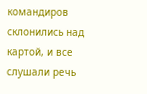командиров склонились над картой, и все слушали речь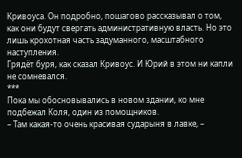Кривоуса. Он подробно, пошагово рассказывал о том, как они будут свергать административную власть. Но это лишь крохотная часть задуманного, масштабного наступления.
Грядёт буря, как сказал Кривоус. И Юрий в этом ни капли не сомневался.
***
Пока мы обосновывались в новом здании, ко мне подбежал Коля, один из помощников.
– Там какая-то очень красивая сударыня в лавке, –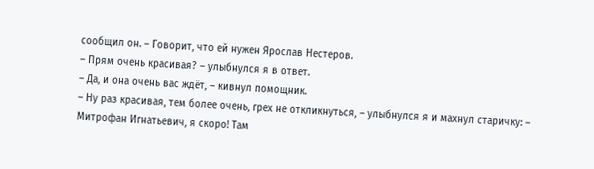сообщил он. – Говорит, что ей нужен Ярослав Нестеров.
– Прям очень красивая? – улыбнулся я в ответ.
– Да, и она очень вас ждёт, – кивнул помощник.
– Ну раз красивая, тем более очень, грех не откликнуться, – улыбнулся я и махнул старичку: – Митрофан Игнатьевич, я скоро! Там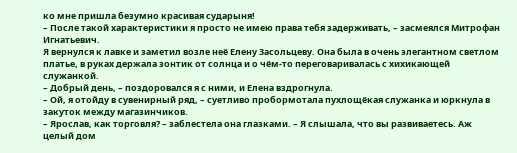ко мне пришла безумно красивая сударыня!
– После такой характеристики я просто не имею права тебя задерживать, – засмеялся Митрофан Игнатьевич.
Я вернулся к лавке и заметил возле неё Елену Засольцеву. Она была в очень элегантном светлом платье, в руках держала зонтик от солнца и о чём-то переговаривалась с хихикающей служанкой.
– Добрый день, – поздоровался я с ними, и Елена вздрогнула.
– Ой, я отойду в сувенирный ряд, – суетливо пробормотала пухлощёкая служанка и юркнула в закуток между магазинчиков.
– Ярослав, как торговля? – заблестела она глазками. – Я слышала, что вы развиваетесь. Аж целый дом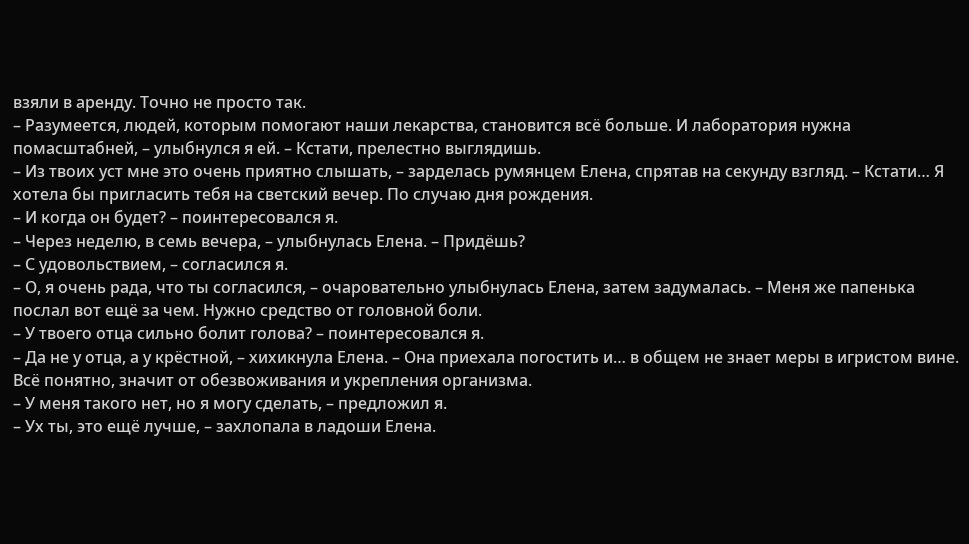взяли в аренду. Точно не просто так.
– Разумеется, людей, которым помогают наши лекарства, становится всё больше. И лаборатория нужна помасштабней, – улыбнулся я ей. – Кстати, прелестно выглядишь.
– Из твоих уст мне это очень приятно слышать, – зарделась румянцем Елена, спрятав на секунду взгляд. – Кстати… Я хотела бы пригласить тебя на светский вечер. По случаю дня рождения.
– И когда он будет? – поинтересовался я.
– Через неделю, в семь вечера, – улыбнулась Елена. – Придёшь?
– С удовольствием, – согласился я.
– О, я очень рада, что ты согласился, – очаровательно улыбнулась Елена, затем задумалась. – Меня же папенька послал вот ещё за чем. Нужно средство от головной боли.
– У твоего отца сильно болит голова? – поинтересовался я.
– Да не у отца, а у крёстной, – хихикнула Елена. – Она приехала погостить и… в общем не знает меры в игристом вине.
Всё понятно, значит от обезвоживания и укрепления организма.
– У меня такого нет, но я могу сделать, – предложил я.
– Ух ты, это ещё лучше, – захлопала в ладоши Елена.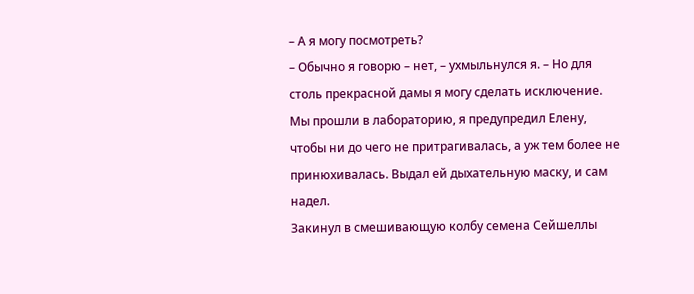– А я могу посмотреть?
– Обычно я говорю – нет, – ухмыльнулся я. – Но для столь прекрасной дамы я могу сделать исключение.
Мы прошли в лабораторию, я предупредил Елену, чтобы ни до чего не притрагивалась, а уж тем более не принюхивалась. Выдал ей дыхательную маску, и сам надел.
Закинул в смешивающую колбу семена Сейшеллы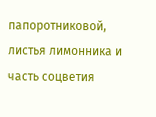папоротниковой, листья лимонника и часть соцветия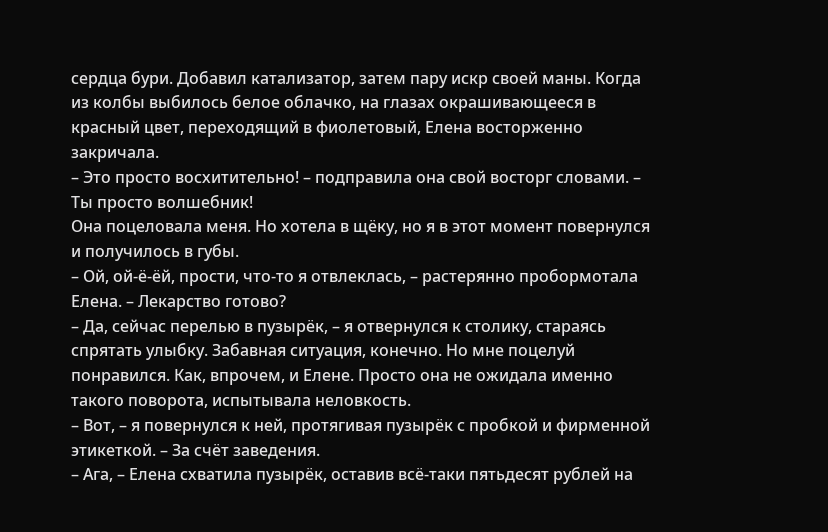сердца бури. Добавил катализатор, затем пару искр своей маны. Когда из колбы выбилось белое облачко, на глазах окрашивающееся в красный цвет, переходящий в фиолетовый, Елена восторженно закричала.
– Это просто восхитительно! – подправила она свой восторг словами. – Ты просто волшебник!
Она поцеловала меня. Но хотела в щёку, но я в этот момент повернулся и получилось в губы.
– Ой, ой-ё-ёй, прости, что-то я отвлеклась, – растерянно пробормотала Елена. – Лекарство готово?
– Да, сейчас перелью в пузырёк, – я отвернулся к столику, стараясь спрятать улыбку. Забавная ситуация, конечно. Но мне поцелуй понравился. Как, впрочем, и Елене. Просто она не ожидала именно такого поворота, испытывала неловкость.
– Вот, – я повернулся к ней, протягивая пузырёк с пробкой и фирменной этикеткой. – За счёт заведения.
– Ага, – Елена схватила пузырёк, оставив всё-таки пятьдесят рублей на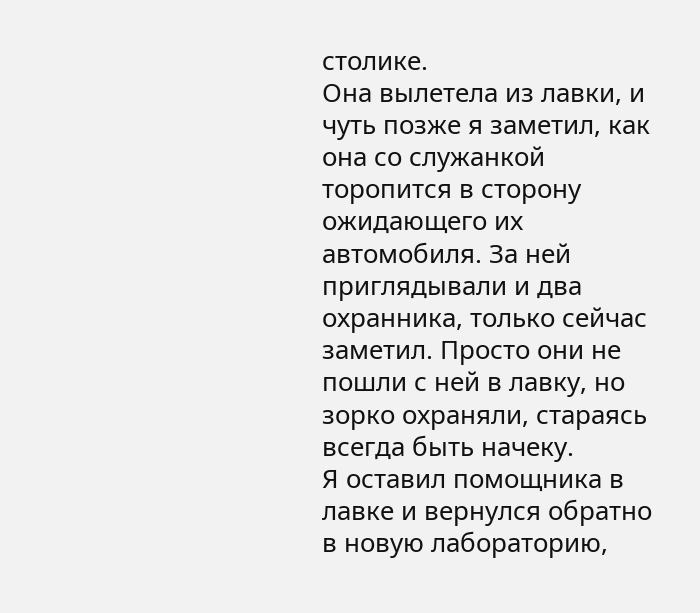столике.
Она вылетела из лавки, и чуть позже я заметил, как она со служанкой торопится в сторону ожидающего их автомобиля. За ней приглядывали и два охранника, только сейчас заметил. Просто они не пошли с ней в лавку, но зорко охраняли, стараясь всегда быть начеку.
Я оставил помощника в лавке и вернулся обратно в новую лабораторию,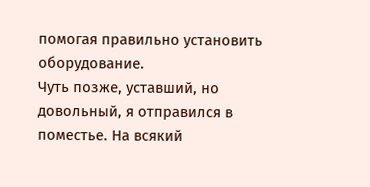помогая правильно установить оборудование.
Чуть позже, уставший, но довольный, я отправился в поместье. На всякий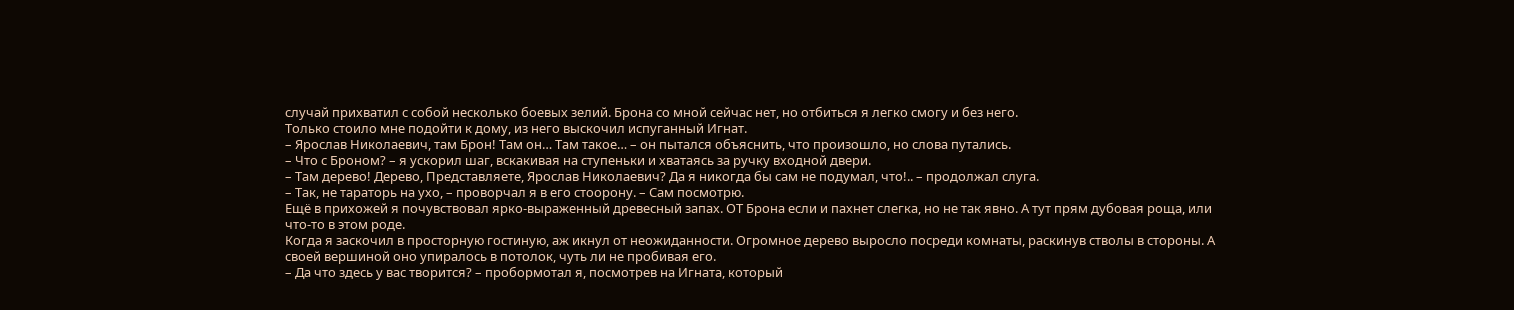случай прихватил с собой несколько боевых зелий. Брона со мной сейчас нет, но отбиться я легко смогу и без него.
Только стоило мне подойти к дому, из него выскочил испуганный Игнат.
– Ярослав Николаевич, там Брон! Там он… Там такое… – он пытался объяснить, что произошло, но слова путались.
– Что с Броном? – я ускорил шаг, вскакивая на ступеньки и хватаясь за ручку входной двери.
– Там дерево! Дерево, Представляете, Ярослав Николаевич? Да я никогда бы сам не подумал, что!.. – продолжал слуга.
– Так, не тараторь на ухо, – проворчал я в его стоорону. – Сам посмотрю.
Ещё в прихожей я почувствовал ярко-выраженный древесный запах. ОТ Брона если и пахнет слегка, но не так явно. А тут прям дубовая роща, или что-то в этом роде.
Когда я заскочил в просторную гостиную, аж икнул от неожиданности. Огромное дерево выросло посреди комнаты, раскинув стволы в стороны. А своей вершиной оно упиралось в потолок, чуть ли не пробивая его.
– Да что здесь у вас творится? – пробормотал я, посмотрев на Игната, который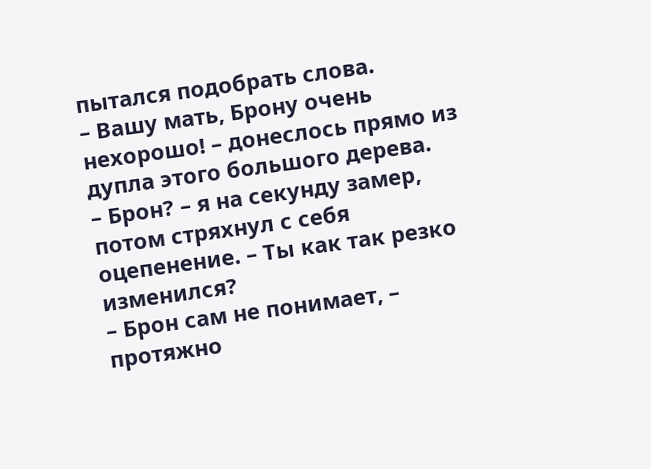пытался подобрать слова.
– Вашу мать, Брону очень нехорошо! – донеслось прямо из дупла этого большого дерева.
– Брон? – я на секунду замер, потом стряхнул с себя оцепенение. – Ты как так резко изменился?
– Брон сам не понимает, – протяжно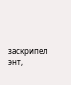заскрипел энт,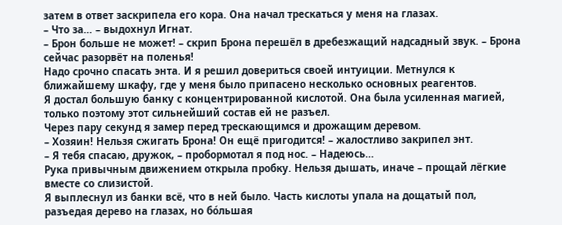затем в ответ заскрипела его кора. Она начал трескаться у меня на глазах.
– Что за… – выдохнул Игнат.
– Брон больше не может! – скрип Брона перешёл в дребезжащий надсадный звук. – Брона сейчас разорвёт на поленья!
Надо срочно спасать энта. И я решил довериться своей интуиции. Метнулся к ближайшему шкафу, где у меня было припасено несколько основных реагентов.
Я достал большую банку с концентрированной кислотой. Она была усиленная магией, только поэтому этот сильнейший состав ей не разъел.
Через пару секунд я замер перед трескающимся и дрожащим деревом.
– Хозяин! Нельзя сжигать Брона! Он ещё пригодится! – жалостливо закрипел энт.
– Я тебя спасаю, дружок, – пробормотал я под нос. – Надеюсь…
Рука привычным движением открыла пробку. Нельзя дышать, иначе – прощай лёгкие вместе со слизистой.
Я выплеснул из банки всё, что в ней было. Часть кислоты упала на дощатый пол, разъедая дерево на глазах, но бо́льшая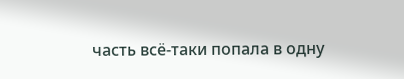часть всё-таки попала в одну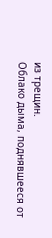из трещин.
Облако дыма, поднявшееся от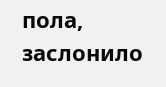пола, заслонило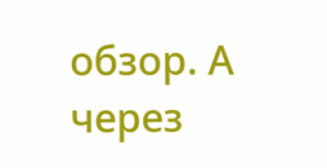обзор. А через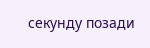секунду позади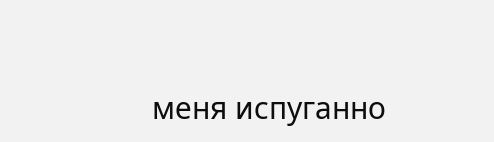меня испуганно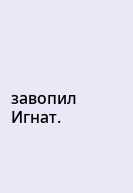завопил Игнат.